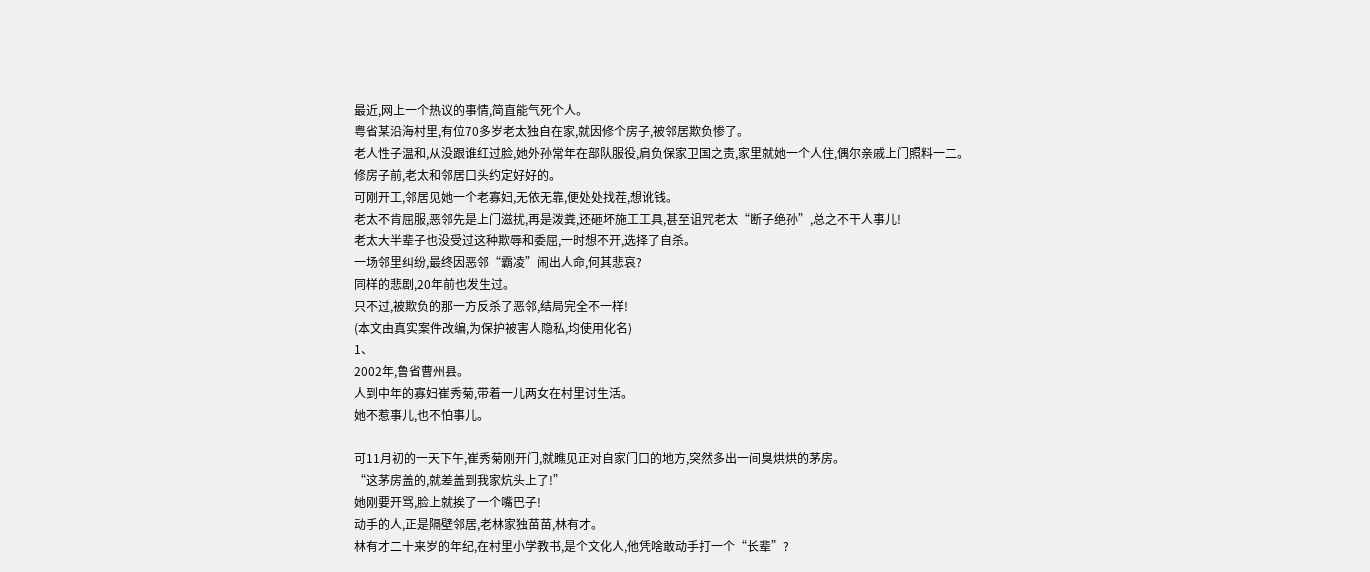最近,网上一个热议的事情,简直能气死个人。
粤省某沿海村里,有位70多岁老太独自在家,就因修个房子,被邻居欺负惨了。
老人性子温和,从没跟谁红过脸,她外孙常年在部队服役,肩负保家卫国之责,家里就她一个人住,偶尔亲戚上门照料一二。
修房子前,老太和邻居口头约定好好的。
可刚开工,邻居见她一个老寡妇,无依无靠,便处处找茬,想讹钱。
老太不肯屈服,恶邻先是上门滋扰,再是泼粪,还砸坏施工工具,甚至诅咒老太“断子绝孙”,总之不干人事儿!
老太大半辈子也没受过这种欺辱和委屈,一时想不开,选择了自杀。
一场邻里纠纷,最终因恶邻“霸凌”闹出人命,何其悲哀?
同样的悲剧,20年前也发生过。
只不过,被欺负的那一方反杀了恶邻,结局完全不一样!
(本文由真实案件改编,为保护被害人隐私,均使用化名)
1、
2002年,鲁省曹州县。
人到中年的寡妇崔秀菊,带着一儿两女在村里讨生活。
她不惹事儿,也不怕事儿。

可11月初的一天下午,崔秀菊刚开门,就瞧见正对自家门口的地方,突然多出一间臭烘烘的茅房。
“这茅房盖的,就差盖到我家炕头上了!”
她刚要开骂,脸上就挨了一个嘴巴子!
动手的人,正是隔壁邻居,老林家独苗苗,林有才。
林有才二十来岁的年纪,在村里小学教书,是个文化人,他凭啥敢动手打一个“长辈”?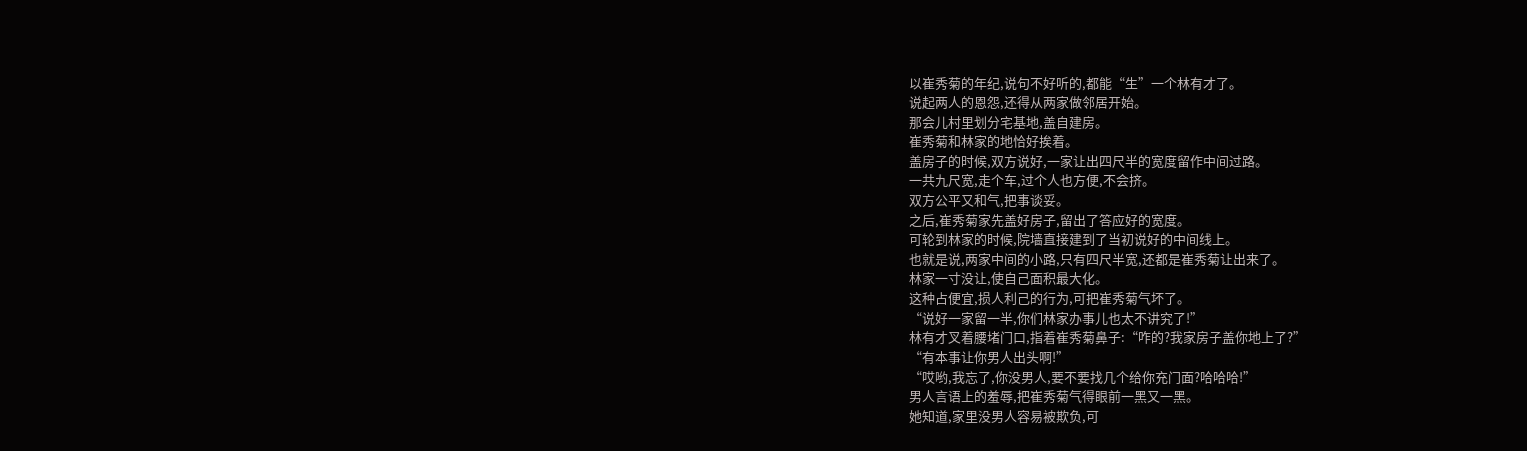以崔秀菊的年纪,说句不好听的,都能“生”一个林有才了。
说起两人的恩怨,还得从两家做邻居开始。
那会儿村里划分宅基地,盖自建房。
崔秀菊和林家的地恰好挨着。
盖房子的时候,双方说好,一家让出四尺半的宽度留作中间过路。
一共九尺宽,走个车,过个人也方便,不会挤。
双方公平又和气,把事谈妥。
之后,崔秀菊家先盖好房子,留出了答应好的宽度。
可轮到林家的时候,院墙直接建到了当初说好的中间线上。
也就是说,两家中间的小路,只有四尺半宽,还都是崔秀菊让出来了。
林家一寸没让,使自己面积最大化。
这种占便宜,损人利己的行为,可把崔秀菊气坏了。
“说好一家留一半,你们林家办事儿也太不讲究了!”
林有才叉着腰堵门口,指着崔秀菊鼻子:“咋的?我家房子盖你地上了?”
“有本事让你男人出头啊!”
“哎哟,我忘了,你没男人,要不要找几个给你充门面?哈哈哈!”
男人言语上的羞辱,把崔秀菊气得眼前一黑又一黑。
她知道,家里没男人容易被欺负,可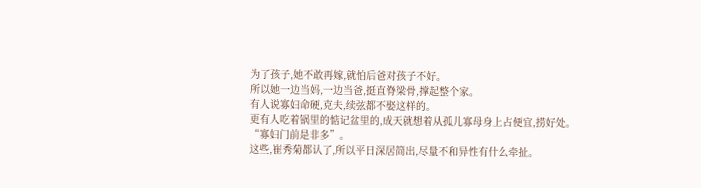为了孩子,她不敢再嫁,就怕后爸对孩子不好。
所以她一边当妈,一边当爸,挺直脊梁骨,撑起整个家。
有人说寡妇命硬,克夫,续弦都不娶这样的。
更有人吃着锅里的惦记盆里的,成天就想着从孤儿寡母身上占便宜,捞好处。
“寡妇门前是非多”。
这些,崔秀菊都认了,所以平日深居简出,尽量不和异性有什么牵扯。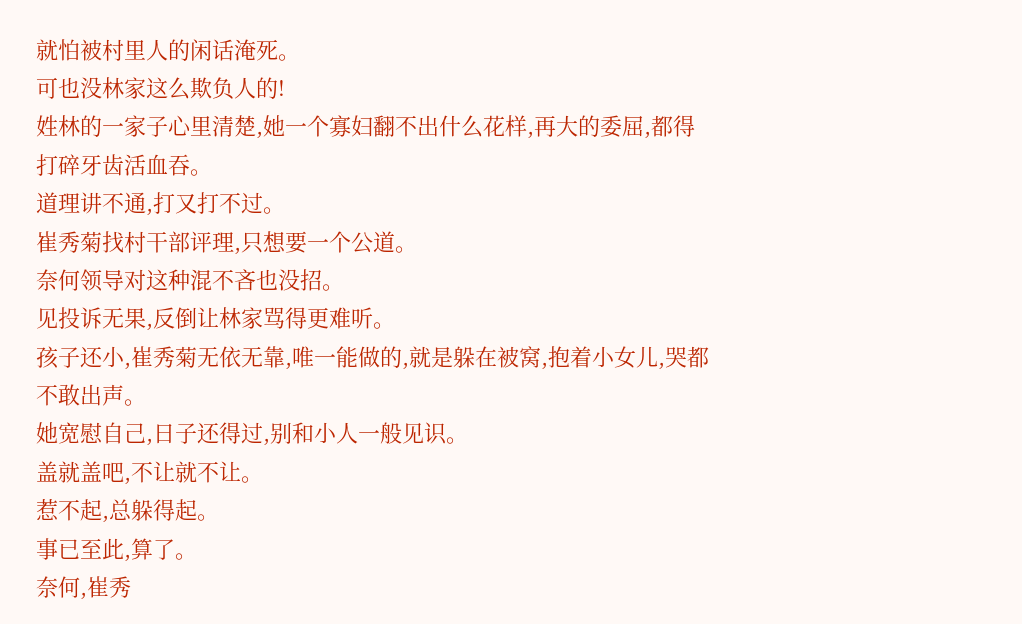就怕被村里人的闲话淹死。
可也没林家这么欺负人的!
姓林的一家子心里清楚,她一个寡妇翻不出什么花样,再大的委屈,都得打碎牙齿活血吞。
道理讲不通,打又打不过。
崔秀菊找村干部评理,只想要一个公道。
奈何领导对这种混不吝也没招。
见投诉无果,反倒让林家骂得更难听。
孩子还小,崔秀菊无依无靠,唯一能做的,就是躲在被窝,抱着小女儿,哭都不敢出声。
她宽慰自己,日子还得过,别和小人一般见识。
盖就盖吧,不让就不让。
惹不起,总躲得起。
事已至此,算了。
奈何,崔秀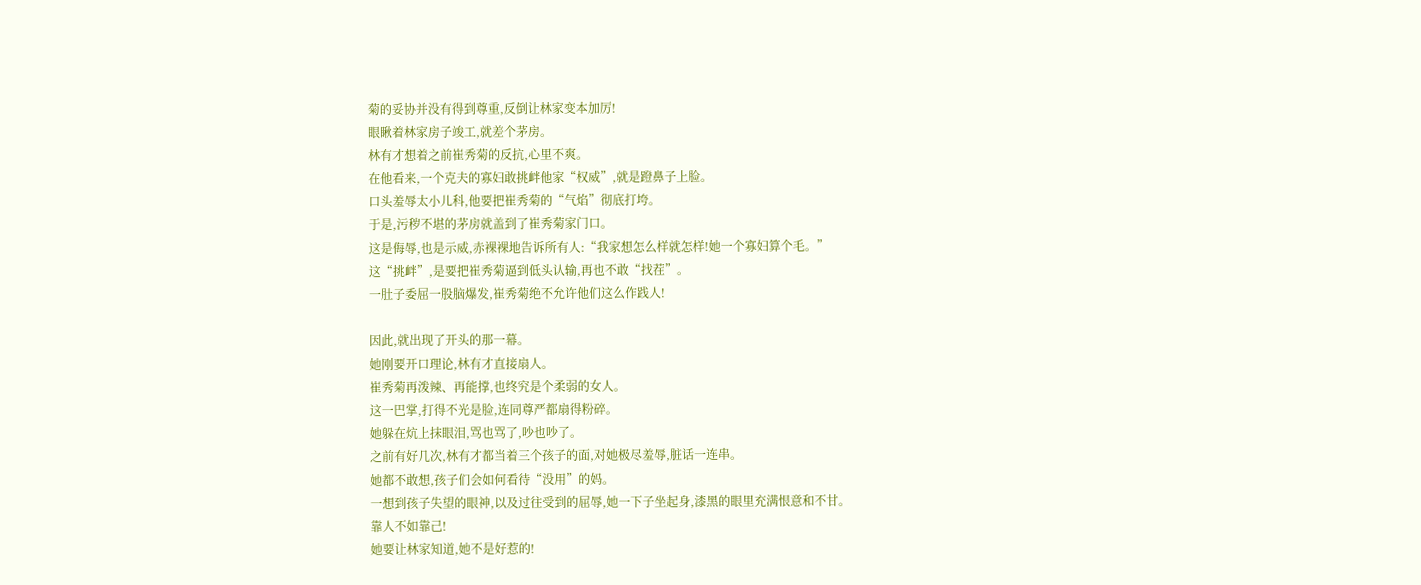菊的妥协并没有得到尊重,反倒让林家变本加厉!
眼瞅着林家房子竣工,就差个茅房。
林有才想着之前崔秀菊的反抗,心里不爽。
在他看来,一个克夫的寡妇敢挑衅他家“权威”,就是蹬鼻子上脸。
口头羞辱太小儿科,他要把崔秀菊的“气焰”彻底打垮。
于是,污秽不堪的茅房就盖到了崔秀菊家门口。
这是侮辱,也是示威,赤裸裸地告诉所有人:“我家想怎么样就怎样!她一个寡妇算个毛。”
这“挑衅”,是要把崔秀菊逼到低头认输,再也不敢“找茬”。
一肚子委屈一股脑爆发,崔秀菊绝不允许他们这么作践人!

因此,就出现了开头的那一幕。
她刚要开口理论,林有才直接扇人。
崔秀菊再泼辣、再能撑,也终究是个柔弱的女人。
这一巴掌,打得不光是脸,连同尊严都扇得粉碎。
她躲在炕上抹眼泪,骂也骂了,吵也吵了。
之前有好几次,林有才都当着三个孩子的面,对她极尽羞辱,脏话一连串。
她都不敢想,孩子们会如何看待“没用”的妈。
一想到孩子失望的眼神,以及过往受到的屈辱,她一下子坐起身,漆黑的眼里充满恨意和不甘。
靠人不如靠己!
她要让林家知道,她不是好惹的!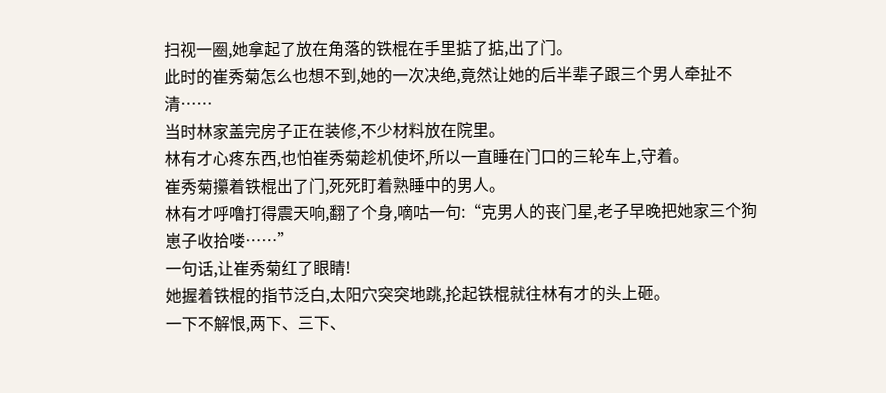扫视一圈,她拿起了放在角落的铁棍在手里掂了掂,出了门。
此时的崔秀菊怎么也想不到,她的一次决绝,竟然让她的后半辈子跟三个男人牵扯不清……
当时林家盖完房子正在装修,不少材料放在院里。
林有才心疼东西,也怕崔秀菊趁机使坏,所以一直睡在门口的三轮车上,守着。
崔秀菊攥着铁棍出了门,死死盯着熟睡中的男人。
林有才呼噜打得震天响,翻了个身,嘀咕一句:“克男人的丧门星,老子早晚把她家三个狗崽子收拾喽……”
一句话,让崔秀菊红了眼睛!
她握着铁棍的指节泛白,太阳穴突突地跳,抡起铁棍就往林有才的头上砸。
一下不解恨,两下、三下、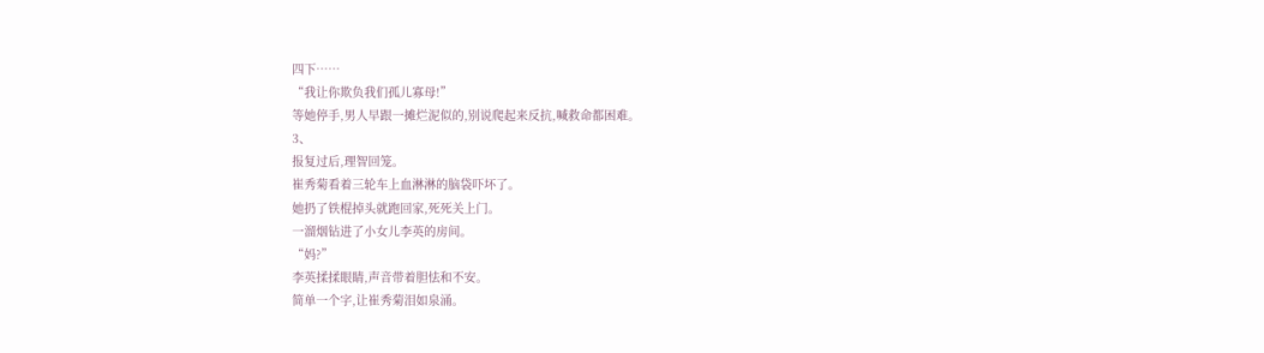四下……
“我让你欺负我们孤儿寡母!”
等她停手,男人早跟一摊烂泥似的,别说爬起来反抗,喊救命都困难。
3、
报复过后,理智回笼。
崔秀菊看着三轮车上血淋淋的脑袋吓坏了。
她扔了铁棍掉头就跑回家,死死关上门。
一溜烟钻进了小女儿李英的房间。
“妈?”
李英揉揉眼睛,声音带着胆怯和不安。
简单一个字,让崔秀菊泪如泉涌。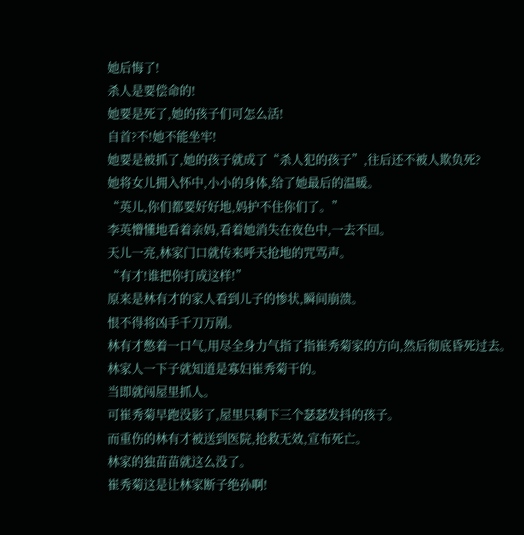她后悔了!
杀人是要偿命的!
她要是死了,她的孩子们可怎么活!
自首?不!她不能坐牢!
她要是被抓了,她的孩子就成了“杀人犯的孩子”,往后还不被人欺负死?
她将女儿拥入怀中,小小的身体,给了她最后的温暖。
“英儿,你们都要好好地,妈护不住你们了。”
李英懵懂地看着亲妈,看着她消失在夜色中,一去不回。
天儿一亮,林家门口就传来呼天抢地的咒骂声。
“有才!谁把你打成这样!”
原来是林有才的家人看到儿子的惨状,瞬间崩溃。
恨不得将凶手千刀万剐。
林有才憋着一口气,用尽全身力气指了指崔秀菊家的方向,然后彻底昏死过去。
林家人一下子就知道是寡妇崔秀菊干的。
当即就闯屋里抓人。
可崔秀菊早跑没影了,屋里只剩下三个瑟瑟发抖的孩子。
而重伤的林有才被送到医院,抢救无效,宣布死亡。
林家的独苗苗就这么没了。
崔秀菊这是让林家断子绝孙啊!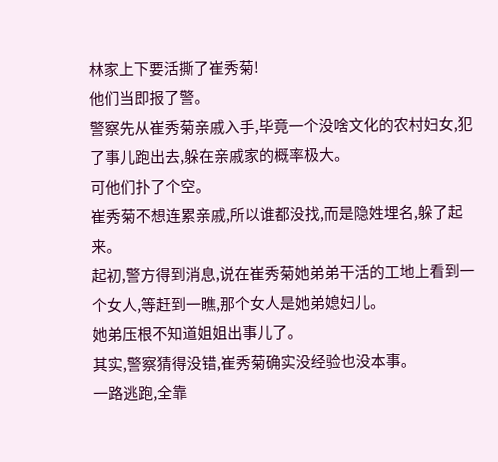林家上下要活撕了崔秀菊!
他们当即报了警。
警察先从崔秀菊亲戚入手,毕竟一个没啥文化的农村妇女,犯了事儿跑出去,躲在亲戚家的概率极大。
可他们扑了个空。
崔秀菊不想连累亲戚,所以谁都没找,而是隐姓埋名,躲了起来。
起初,警方得到消息,说在崔秀菊她弟弟干活的工地上看到一个女人,等赶到一瞧,那个女人是她弟媳妇儿。
她弟压根不知道姐姐出事儿了。
其实,警察猜得没错,崔秀菊确实没经验也没本事。
一路逃跑,全靠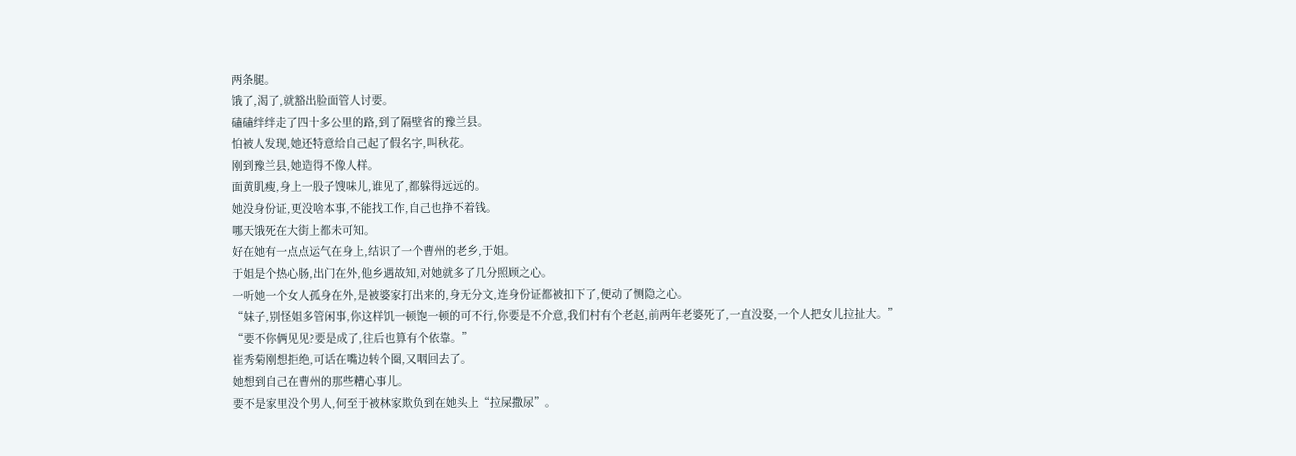两条腿。
饿了,渴了,就豁出脸面管人讨要。
磕磕绊绊走了四十多公里的路,到了隔壁省的豫兰县。
怕被人发现,她还特意给自己起了假名字,叫秋花。
刚到豫兰县,她造得不像人样。
面黄肌瘦,身上一股子馊味儿,谁见了,都躲得远远的。
她没身份证,更没啥本事,不能找工作,自己也挣不着钱。
哪天饿死在大街上都未可知。
好在她有一点点运气在身上,结识了一个曹州的老乡,于姐。
于姐是个热心肠,出门在外,他乡遇故知,对她就多了几分照顾之心。
一听她一个女人孤身在外,是被婆家打出来的,身无分文,连身份证都被扣下了,便动了恻隐之心。
“妹子,别怪姐多管闲事,你这样饥一顿饱一顿的可不行,你要是不介意,我们村有个老赵,前两年老婆死了,一直没娶,一个人把女儿拉扯大。”
“要不你俩见见?要是成了,往后也算有个依靠。”
崔秀菊刚想拒绝,可话在嘴边转个圈,又咽回去了。
她想到自己在曹州的那些糟心事儿。
要不是家里没个男人,何至于被林家欺负到在她头上“拉屎撒尿”。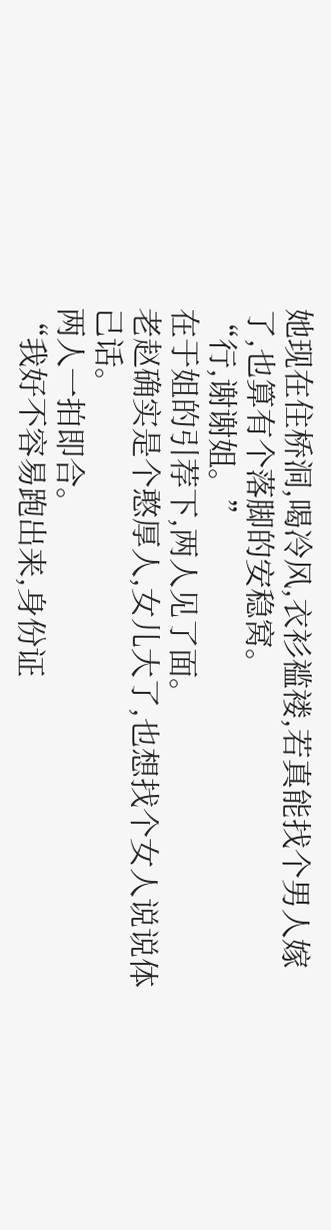她现在住桥洞,喝冷风,衣衫褴褛,若真能找个男人嫁了,也算有个落脚的安稳窝。
“行,谢谢姐。”
在于姐的引荐下,两人见了面。
老赵确实是个憨厚人,女儿大了,也想找个女人说说体己话。
两人一拍即合。
“我好不容易跑出来,身份证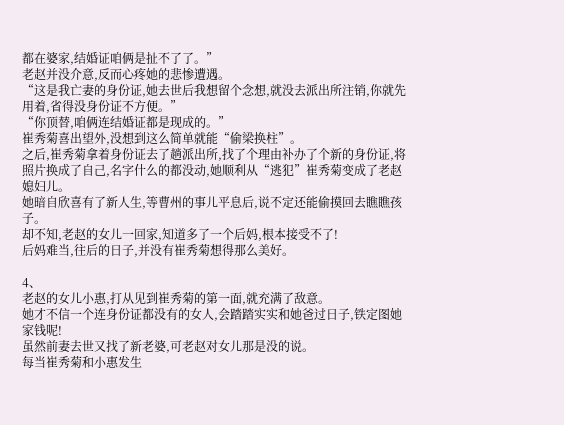都在婆家,结婚证咱俩是扯不了了。”
老赵并没介意,反而心疼她的悲惨遭遇。
“这是我亡妻的身份证,她去世后我想留个念想,就没去派出所注销,你就先用着,省得没身份证不方便。”
“你顶替,咱俩连结婚证都是现成的。”
崔秀菊喜出望外,没想到这么简单就能“偷梁换柱”。
之后,崔秀菊拿着身份证去了趟派出所,找了个理由补办了个新的身份证,将照片换成了自己,名字什么的都没动,她顺利从“逃犯”崔秀菊变成了老赵媳妇儿。
她暗自欣喜有了新人生,等曹州的事儿平息后,说不定还能偷摸回去瞧瞧孩子。
却不知,老赵的女儿一回家,知道多了一个后妈,根本接受不了!
后妈难当,往后的日子,并没有崔秀菊想得那么美好。

4、
老赵的女儿小惠,打从见到崔秀菊的第一面,就充满了敌意。
她才不信一个连身份证都没有的女人,会踏踏实实和她爸过日子,铁定图她家钱呢!
虽然前妻去世又找了新老婆,可老赵对女儿那是没的说。
每当崔秀菊和小惠发生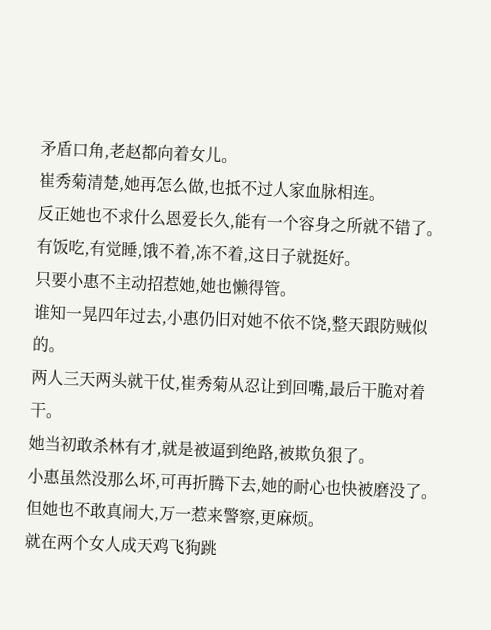矛盾口角,老赵都向着女儿。
崔秀菊清楚,她再怎么做,也抵不过人家血脉相连。
反正她也不求什么恩爱长久,能有一个容身之所就不错了。
有饭吃,有觉睡,饿不着,冻不着,这日子就挺好。
只要小惠不主动招惹她,她也懒得管。
谁知一晃四年过去,小惠仍旧对她不依不饶,整天跟防贼似的。
两人三天两头就干仗,崔秀菊从忍让到回嘴,最后干脆对着干。
她当初敢杀林有才,就是被逼到绝路,被欺负狠了。
小惠虽然没那么坏,可再折腾下去,她的耐心也快被磨没了。
但她也不敢真闹大,万一惹来警察,更麻烦。
就在两个女人成天鸡飞狗跳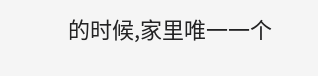的时候,家里唯一一个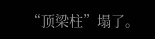“顶梁柱”塌了。